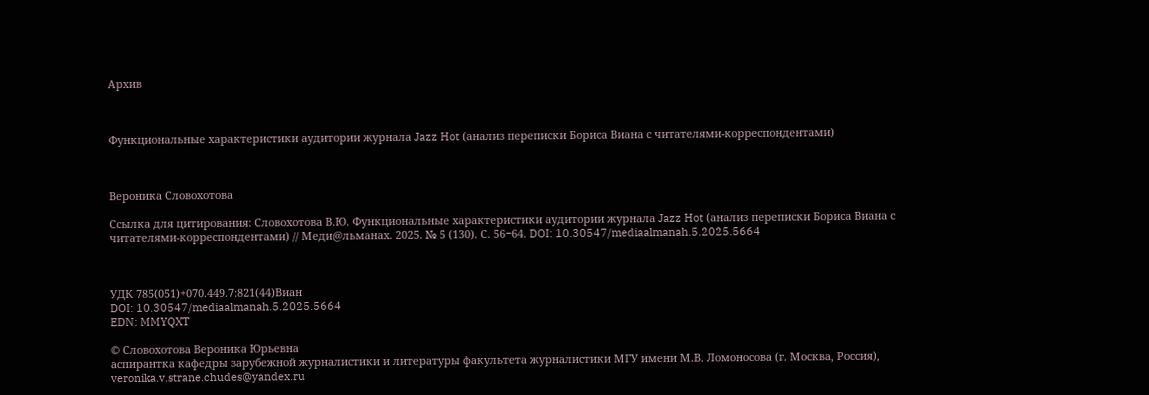Архив



Функциональные характеристики аудитории журнала Jazz Hot (анализ переписки Бориса Виана с читателями-корреспондентами)



Вероника Словохотова

Ссылка для цитирования: Словохотова В.Ю. Функциональные характеристики аудитории журнала Jazz Hot (анализ переписки Бориса Виана с читателями-корреспондентами) // Меди@льманах. 2025. № 5 (130). С. 56−64. DOI: 10.30547/mediaalmanah.5.2025.5664



УДК 785(051)+070.449.7:821(44)Виан
DOI: 10.30547/mediaalmanah.5.2025.5664
EDN: MMYQXT

© Словохотова Вероника Юрьевна
аспирантка кафедры зарубежной журналистики и литературы факультета журналистики МГУ имени М.В. Ломоносова (г. Москва, Россия), veronika.v.strane.chudes@yandex.ru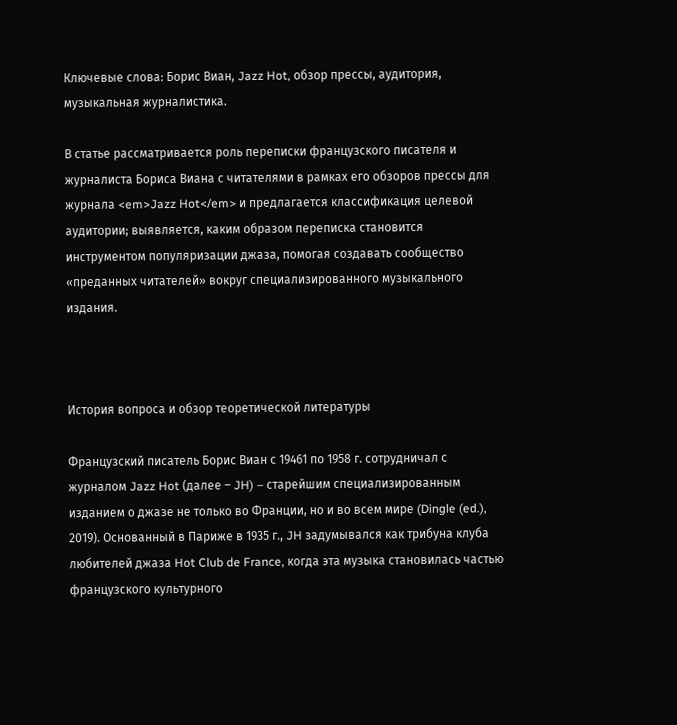Ключевые слова: Борис Виан, Jazz Hot, обзор прессы, аудитория, музыкальная журналистика.

В статье рассматривается роль переписки французского писателя и журналиста Бориса Виана с читателями в рамках его обзоров прессы для журнала <em>Jazz Hot</em> и предлагается классификация целевой аудитории; выявляется, каким образом переписка становится инструментом популяризации джаза, помогая создавать сообщество «преданных читателей» вокруг специализированного музыкального издания.



История вопроса и обзор теоретической литературы

Французский писатель Борис Виан с 19461 по 1958 г. сотрудничал с журналом Jazz Hot (далее – JH) – старейшим специализированным изданием о джазе не только во Франции, но и во всем мире (Dingle (ed.), 2019). Основанный в Париже в 1935 г., JH задумывался как трибуна клуба любителей джаза Hot Club de France, когда эта музыка становилась частью французского культурного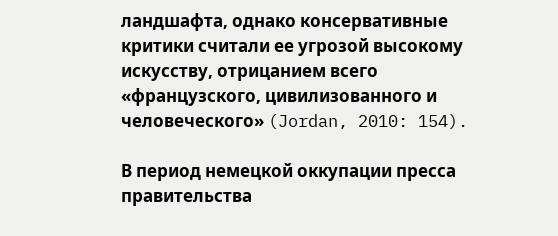ландшафта, однако консервативные критики считали ее угрозой высокому искусству, отрицанием всего «французского, цивилизованного и человеческого» (Jordan, 2010: 154).

В период немецкой оккупации пресса правительства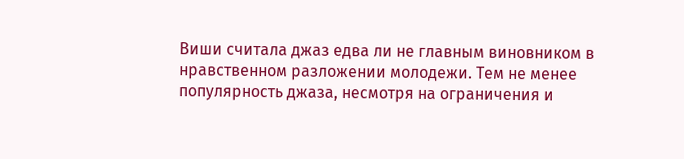Виши считала джаз едва ли не главным виновником в нравственном разложении молодежи. Тем не менее популярность джаза, несмотря на ограничения и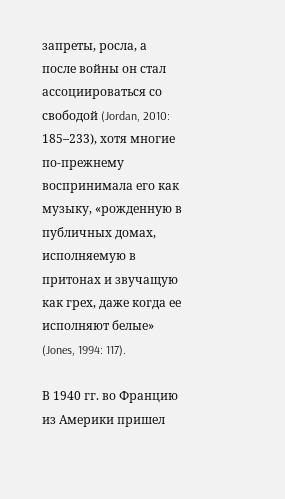запреты, росла, а после войны он стал ассоциироваться со свободой (Jordan, 2010: 185–233), хотя многие по-прежнему воспринимала его как музыку, «рожденную в публичных домах, исполняемую в притонах и звучащую как грех, даже когда ее исполняют белые» (Jones, 1994: 117).

В 1940 гг. во Францию из Америки пришел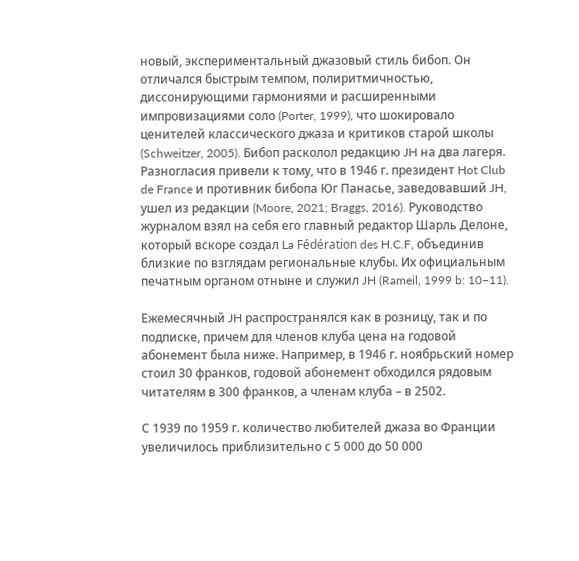новый, экспериментальный джазовый стиль бибоп. Он отличался быстрым темпом, полиритмичностью, диссонирующими гармониями и расширенными импровизациями соло (Porter, 1999), что шокировало ценителей классического джаза и критиков старой школы (Schweitzer, 2005). Бибоп расколол редакцию JH на два лагеря. Разногласия привели к тому, что в 1946 г. президент Hot Club de France и противник бибопа Юг Панасье, заведовавший JH, ушел из редакции (Moore, 2021; Braggs, 2016). Руководство журналом взял на себя его главный редактор Шарль Делоне, который вскоре создал La Fédération des H.C.F, объединив близкие по взглядам региональные клубы. Их официальным печатным органом отныне и служил JH (Rameil, 1999 b: 10–11).

Ежемесячный JH распространялся как в розницу, так и по подписке, причем для членов клуба цена на годовой абонемент была ниже. Например, в 1946 г. ноябрьский номер стоил 30 франков, годовой абонемент обходился рядовым читателям в 300 франков, а членам клуба – в 2502.

С 1939 по 1959 г. количество любителей джаза во Франции увеличилось приблизительно с 5 000 до 50 000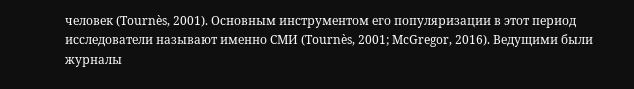человек (Tournès, 2001). Основным инструментом его популяризации в этот период исследователи называют именно СМИ (Tournès, 2001; McGregor, 2016). Ведущими были журналы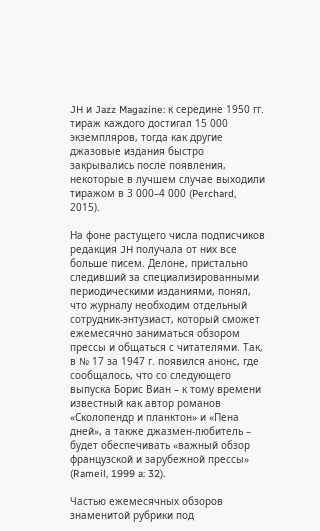JH и Jazz Magazine: к середине 1950 гг. тираж каждого достигал 15 000 экземпляров, тогда как другие джазовые издания быстро закрывались после появления, некоторые в лучшем случае выходили тиражом в 3 000–4 000 (Perchard, 2015).

На фоне растущего числа подписчиков редакция JH получала от них все больше писем. Делоне, пристально следивший за специализированными периодическими изданиями, понял, что журналу необходим отдельный сотрудник-энтузиаст, который сможет ежемесячно заниматься обзором прессы и общаться с читателями. Так, в № 17 за 1947 г. появился анонс, где сообщалось, что со следующего выпуска Борис Виан – к тому времени известный как автор романов «Сколопендр и планктон» и «Пена дней», а также джазмен-любитель – будет обеспечивать «важный обзор французской и зарубежной прессы» (Rameil, 1999 a: 32).

Частью ежемесячных обзоров знаменитой рубрики под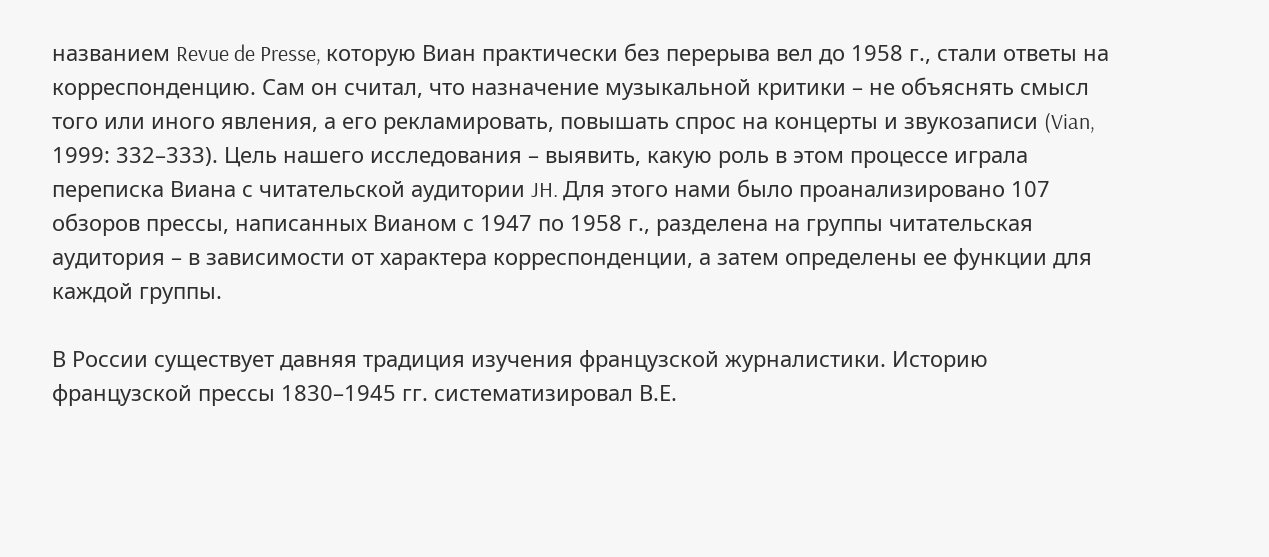названием Revue de Presse, которую Виан практически без перерыва вел до 1958 г., стали ответы на корреспонденцию. Сам он считал, что назначение музыкальной критики – не объяснять смысл того или иного явления, а его рекламировать, повышать спрос на концерты и звукозаписи (Vian, 1999: 332–333). Цель нашего исследования – выявить, какую роль в этом процессе играла переписка Виана с читательской аудитории JH. Для этого нами было проанализировано 107 обзоров прессы, написанных Вианом с 1947 по 1958 г., разделена на группы читательская аудитория – в зависимости от характера корреспонденции, а затем определены ее функции для каждой группы.

В России существует давняя традиция изучения французской журналистики. Историю французской прессы 1830–1945 гг. систематизировал В.Е.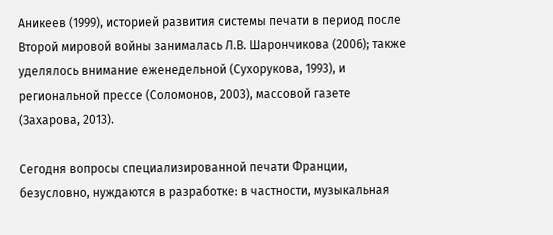Аникеев (1999), историей развития системы печати в период после Второй мировой войны занималась Л.В. Шарончикова (2006); также уделялось внимание еженедельной (Сухорукова, 1993), и региональной прессе (Соломонов, 2003), массовой газете (Захарова, 2013).

Сегодня вопросы специализированной печати Франции, безусловно, нуждаются в разработке: в частности, музыкальная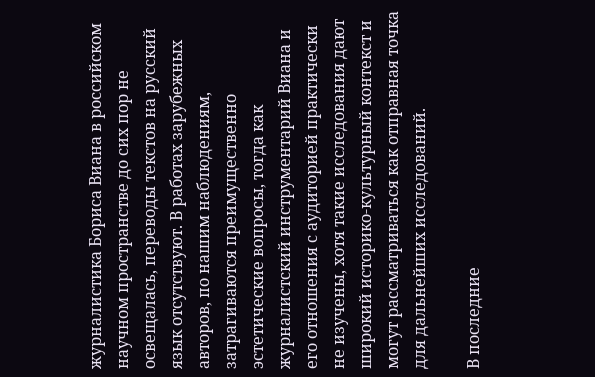журналистика Бориса Виана в российском научном пространстве до сих пор не освещалась, переводы текстов на русский язык отсутствуют. В работах зарубежных авторов, по нашим наблюдениям, затрагиваются преимущественно эстетические вопросы, тогда как журналистский инструментарий Виана и его отношения с аудиторией практически не изучены, хотя такие исследования дают широкий историко-культурный контекст и могут рассматриваться как отправная точка для дальнейших исследований.

В последние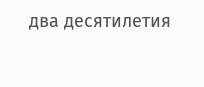два десятилетия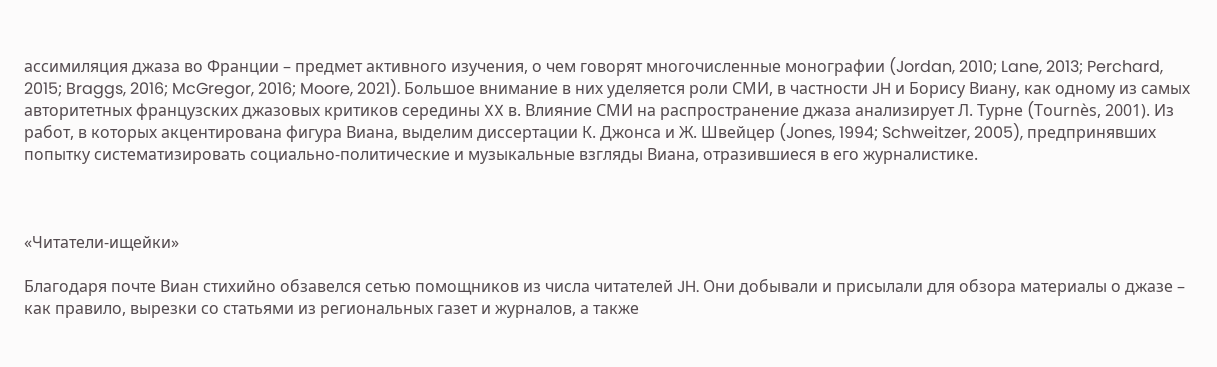ассимиляция джаза во Франции – предмет активного изучения, о чем говорят многочисленные монографии (Jordan, 2010; Lane, 2013; Perchard, 2015; Braggs, 2016; McGregor, 2016; Moore, 2021). Большое внимание в них уделяется роли СМИ, в частности JH и Борису Виану, как одному из самых авторитетных французских джазовых критиков середины XX в. Влияние СМИ на распространение джаза анализирует Л. Турне (Tournès, 2001). Из работ, в которых акцентирована фигура Виана, выделим диссертации К. Джонса и Ж. Швейцер (Jones, 1994; Schweitzer, 2005), предпринявших попытку систематизировать социально-политические и музыкальные взгляды Виана, отразившиеся в его журналистике.



«Читатели-ищейки»

Благодаря почте Виан стихийно обзавелся сетью помощников из числа читателей JH. Они добывали и присылали для обзора материалы о джазе – как правило, вырезки со статьями из региональных газет и журналов, а также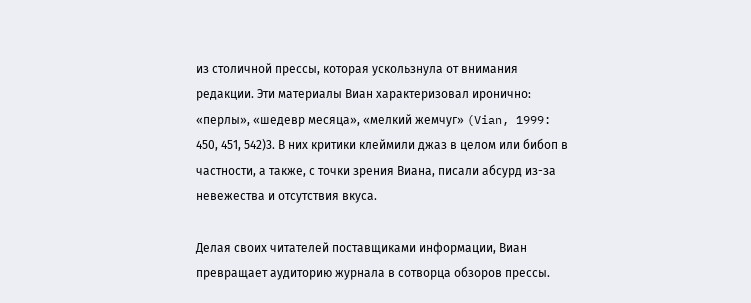из столичной прессы, которая ускользнула от внимания редакции. Эти материалы Виан характеризовал иронично: «перлы», «шедевр месяца», «мелкий жемчуг» (Vian, 1999: 450, 451, 542)3. В них критики клеймили джаз в целом или бибоп в частности, а также, с точки зрения Виана, писали абсурд из-за невежества и отсутствия вкуса.

Делая своих читателей поставщиками информации, Виан превращает аудиторию журнала в сотворца обзоров прессы.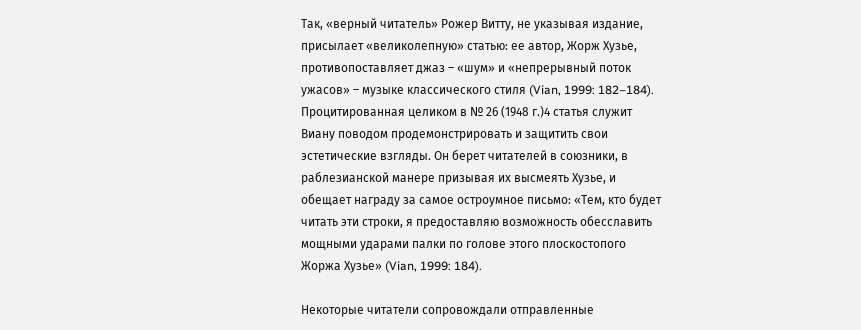Так, «верный читатель» Рожер Витту, не указывая издание, присылает «великолепную» статью: ее автор, Жорж Хузье, противопоставляет джаз – «шум» и «непрерывный поток ужасов» – музыке классического стиля (Vian, 1999: 182–184). Процитированная целиком в № 26 (1948 г.)4 статья служит Виану поводом продемонстрировать и защитить свои эстетические взгляды. Он берет читателей в союзники, в раблезианской манере призывая их высмеять Хузье, и обещает награду за самое остроумное письмо: «Тем, кто будет читать эти строки, я предоставляю возможность обесславить мощными ударами палки по голове этого плоскостопого Жоржа Хузье» (Vian, 1999: 184).

Некоторые читатели сопровождали отправленные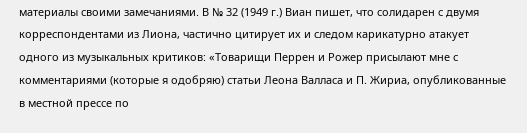материалы своими замечаниями. В № 32 (1949 г.) Виан пишет, что солидарен с двумя корреспондентами из Лиона, частично цитирует их и следом карикатурно атакует одного из музыкальных критиков: «Товарищи Перрен и Рожер присылают мне с комментариями (которые я одобряю) статьи Леона Валласа и П. Жириа, опубликованные в местной прессе по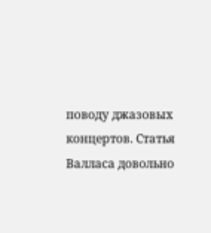поводу джазовых концертов. Статья Валласа довольно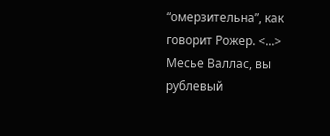“омерзительна”, как говорит Рожер. <...> Месье Валлас, вы рублевый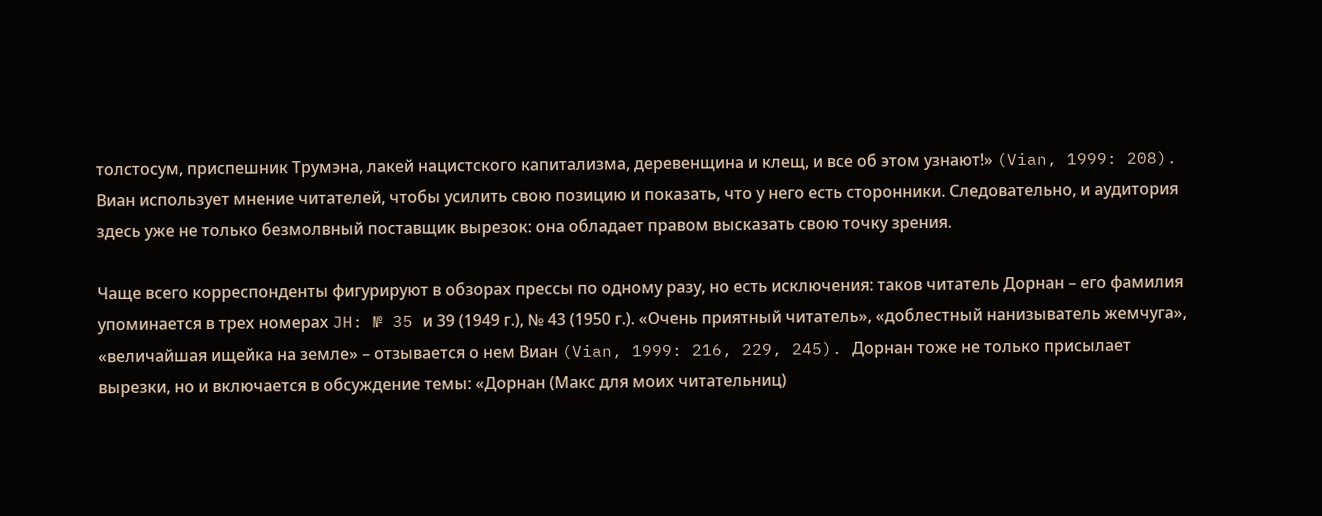толстосум, приспешник Трумэна, лакей нацистского капитализма, деревенщина и клещ, и все об этом узнают!» (Vian, 1999: 208). Виан использует мнение читателей, чтобы усилить свою позицию и показать, что у него есть сторонники. Следовательно, и аудитория здесь уже не только безмолвный поставщик вырезок: она обладает правом высказать свою точку зрения.

Чаще всего корреспонденты фигурируют в обзорах прессы по одному разу, но есть исключения: таков читатель Дорнан – его фамилия упоминается в трех номерах JH: № 35 и 39 (1949 г.), № 43 (1950 г.). «Очень приятный читатель», «доблестный нанизыватель жемчуга», «величайшая ищейка на земле» – отзывается о нем Виан (Vian, 1999: 216, 229, 245). Дорнан тоже не только присылает вырезки, но и включается в обсуждение темы: «Дорнан (Макс для моих читательниц)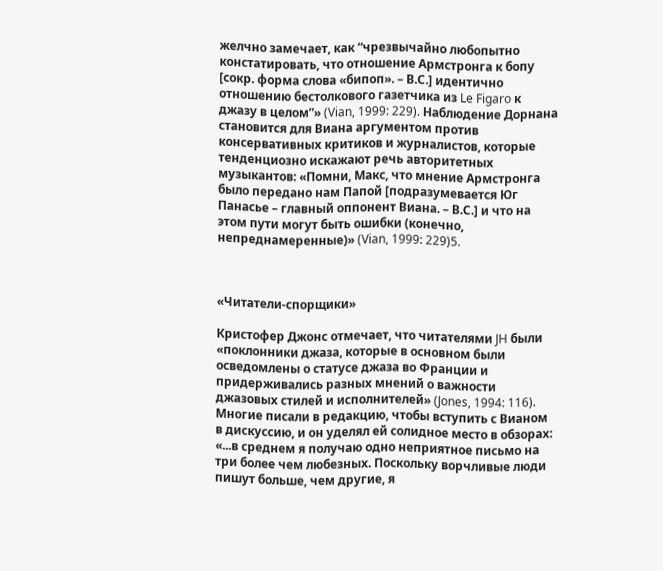желчно замечает, как “чрезвычайно любопытно констатировать, что отношение Армстронга к бопу [сокр. форма слова «бипоп». – В.С.] идентично отношению бестолкового газетчика из Le Figaro к джазу в целом”» (Vian, 1999: 229). Наблюдение Дорнана становится для Виана аргументом против консервативных критиков и журналистов, которые тенденциозно искажают речь авторитетных музыкантов: «Помни, Макс, что мнение Армстронга было передано нам Папой [подразумевается Юг Панасье – главный оппонент Виана. – В.С.] и что на этом пути могут быть ошибки (конечно, непреднамеренные)» (Vian, 1999: 229)5.



«Читатели-спорщики»

Кристофер Джонс отмечает, что читателями JH были «поклонники джаза, которые в основном были осведомлены о статусе джаза во Франции и придерживались разных мнений о важности джазовых стилей и исполнителей» (Jones, 1994: 116). Многие писали в редакцию, чтобы вступить с Вианом в дискуссию, и он уделял ей солидное место в обзорах: «...в среднем я получаю одно неприятное письмо на три более чем любезных. Поскольку ворчливые люди пишут больше, чем другие, я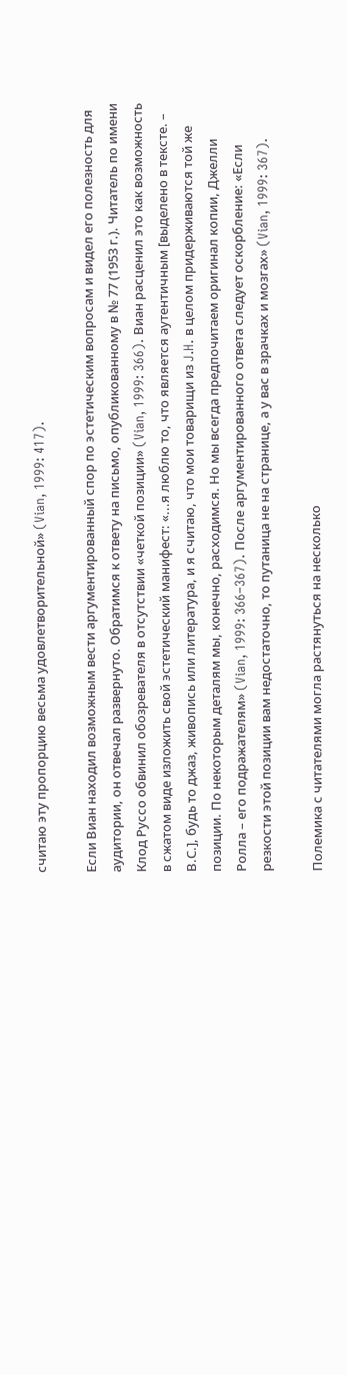считаю эту пропорцию весьма удовлетворительной» (Vian, 1999: 417).

Если Виан находил возможным вести аргументированный спор по эстетическим вопросам и видел его полезность для аудитории, он отвечал развернуто. Обратимся к ответу на письмо, опубликованному в № 77 (1953 г.). Читатель по имени Клод Руссо обвинил обозревателя в отсутствии «четкой позиции» (Vian, 1999: 366). Виан расценил это как возможность в сжатом виде изложить свой эстетический манифест: «...я люблю то, что является аутентичным [выделено в тексте. – В.С.], будь то джаз, живопись или литература, и я считаю, что мои товарищи из J.H. в целом придерживаются той же позиции. По некоторым деталям мы, конечно, расходимся. Но мы всегда предпочитаем оригинал копии, Джелли Ролла – его подражателям» (Vian, 1999: 366–367). После аргументированного ответа следует оскорбление: «Если резкости этой позиции вам недостаточно, то путаница не на странице, а у вас в зрачках и мозгах» (Vian, 1999: 367).

Полемика с читателями могла растянуться на несколько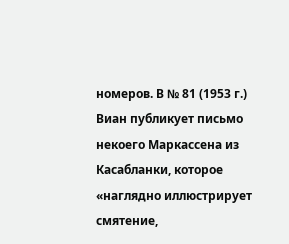номеров. В № 81 (1953 г.) Виан публикует письмо некоего Маркассена из Касабланки, которое «наглядно иллюстрирует смятение,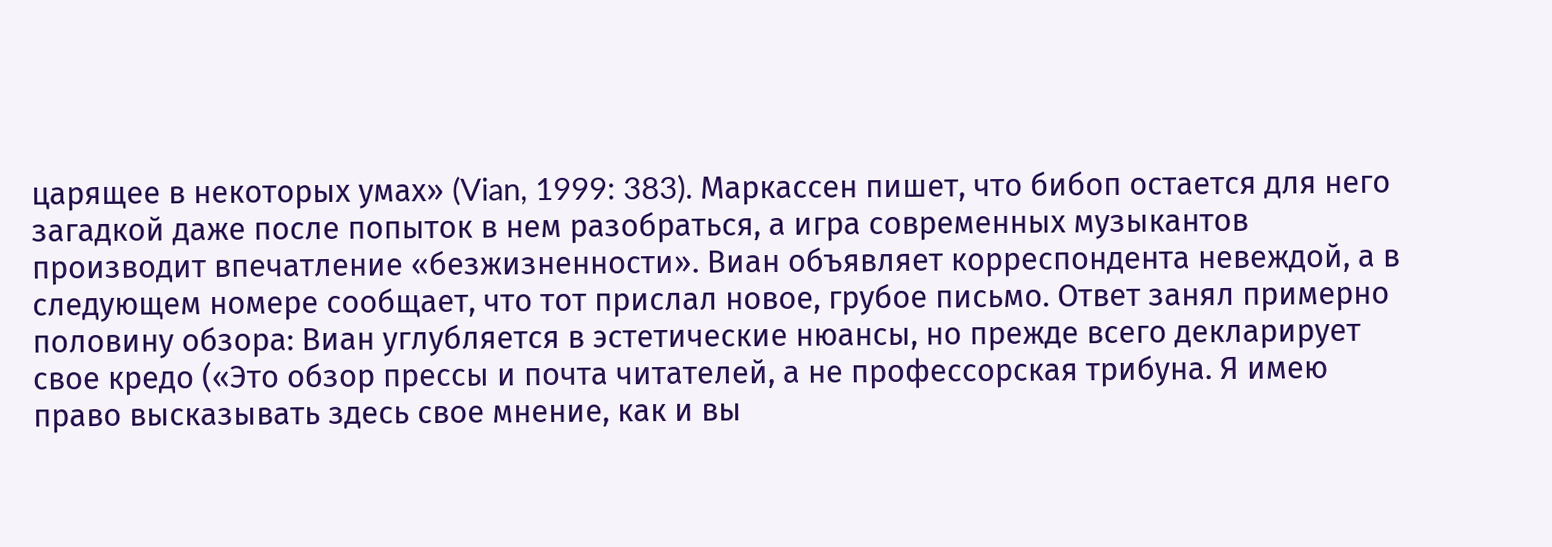царящее в некоторых умах» (Vian, 1999: 383). Маркассен пишет, что бибоп остается для него загадкой даже после попыток в нем разобраться, а игра современных музыкантов производит впечатление «безжизненности». Виан объявляет корреспондента невеждой, а в следующем номере сообщает, что тот прислал новое, грубое письмо. Ответ занял примерно половину обзора: Виан углубляется в эстетические нюансы, но прежде всего декларирует свое кредо («Это обзор прессы и почта читателей, а не профессорская трибуна. Я имею право высказывать здесь свое мнение, как и вы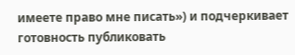имеете право мне писать») и подчеркивает готовность публиковать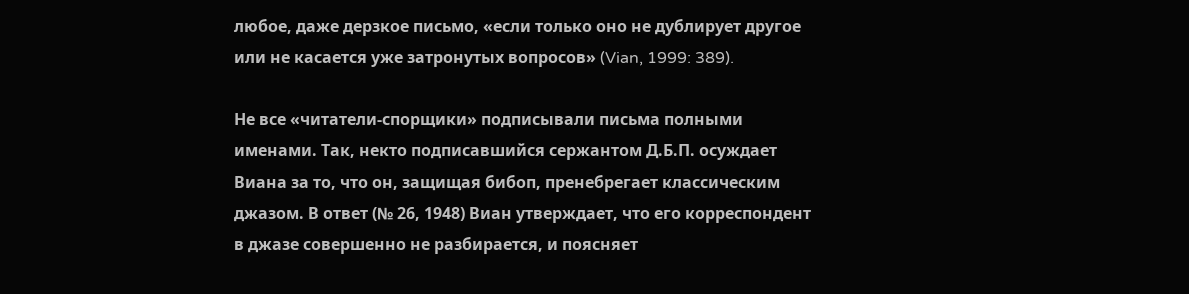любое, даже дерзкое письмо, «если только оно не дублирует другое или не касается уже затронутых вопросов» (Vian, 1999: 389).

Не все «читатели-спорщики» подписывали письма полными именами. Так, некто подписавшийся сержантом Д.Б.П. осуждает Виана за то, что он, защищая бибоп, пренебрегает классическим джазом. В ответ (№ 26, 1948) Виан утверждает, что его корреспондент в джазе совершенно не разбирается, и поясняет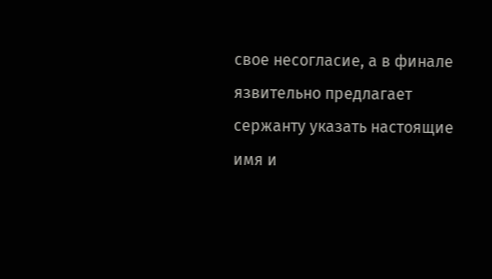свое несогласие, а в финале язвительно предлагает сержанту указать настоящие имя и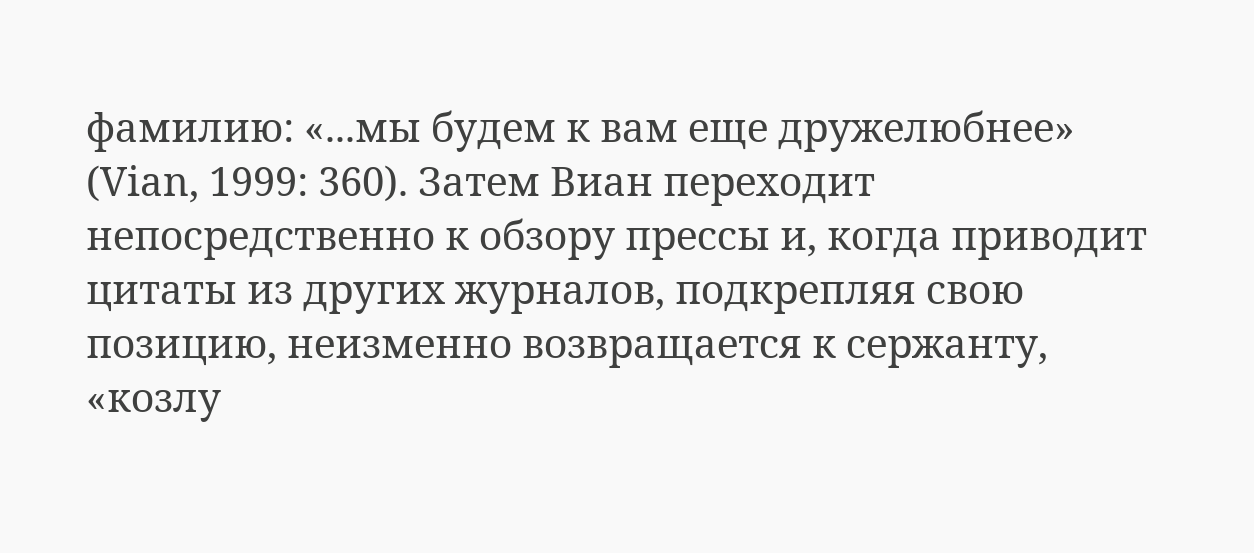фамилию: «...мы будем к вам еще дружелюбнее» (Vian, 1999: 360). Затем Виан переходит непосредственно к обзору прессы и, когда приводит цитаты из других журналов, подкрепляя свою позицию, неизменно возвращается к сержанту, «козлу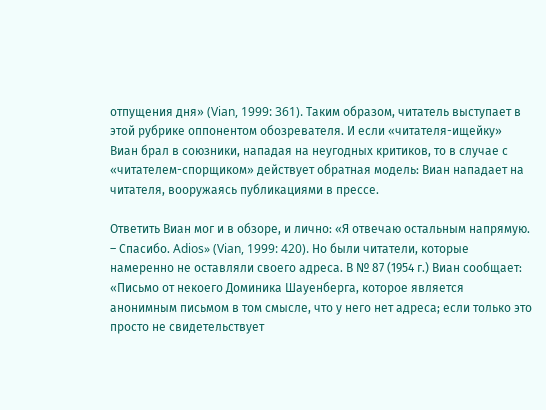отпущения дня» (Vian, 1999: 361). Таким образом, читатель выступает в этой рубрике оппонентом обозревателя. И если «читателя-ищейку» Виан брал в союзники, нападая на неугодных критиков, то в случае с «читателем-спорщиком» действует обратная модель: Виан нападает на читателя, вооружаясь публикациями в прессе.

Ответить Виан мог и в обзоре, и лично: «Я отвечаю остальным напрямую. – Спасибо. Adios» (Vian, 1999: 420). Но были читатели, которые намеренно не оставляли своего адреса. В № 87 (1954 г.) Виан сообщает: «Письмо от некоего Доминика Шауенберга, которое является анонимным письмом в том смысле, что у него нет адреса; если только это просто не свидетельствует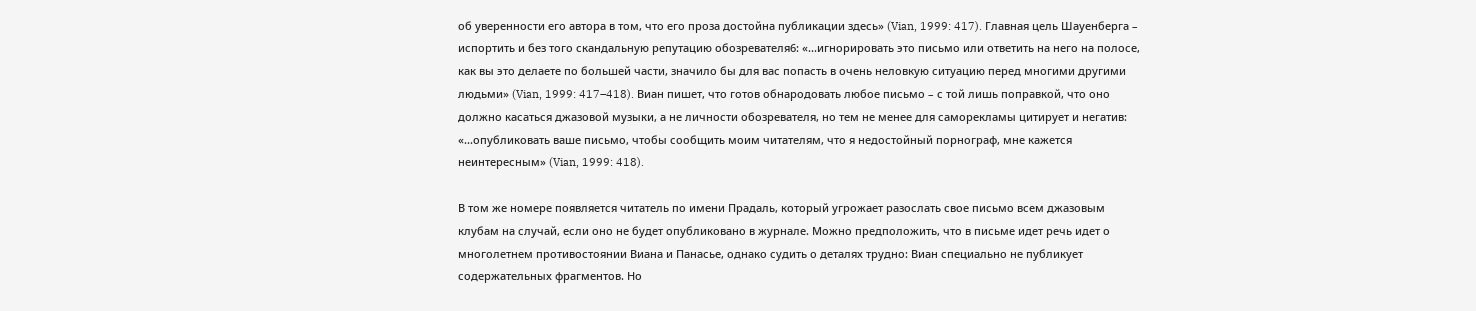об уверенности его автора в том, что его проза достойна публикации здесь» (Vian, 1999: 417). Главная цель Шауенберга – испортить и без того скандальную репутацию обозревателя6: «...игнорировать это письмо или ответить на него на полосе, как вы это делаете по большей части, значило бы для вас попасть в очень неловкую ситуацию перед многими другими людьми» (Vian, 1999: 417–418). Виан пишет, что готов обнародовать любое письмо – с той лишь поправкой, что оно должно касаться джазовой музыки, а не личности обозревателя, но тем не менее для саморекламы цитирует и негатив: «...опубликовать ваше письмо, чтобы сообщить моим читателям, что я недостойный порнограф, мне кажется неинтересным» (Vian, 1999: 418).

В том же номере появляется читатель по имени Прадаль, который угрожает разослать свое письмо всем джазовым клубам на случай, если оно не будет опубликовано в журнале. Можно предположить, что в письме идет речь идет о многолетнем противостоянии Виана и Панасье, однако судить о деталях трудно: Виан специально не публикует содержательных фрагментов. Но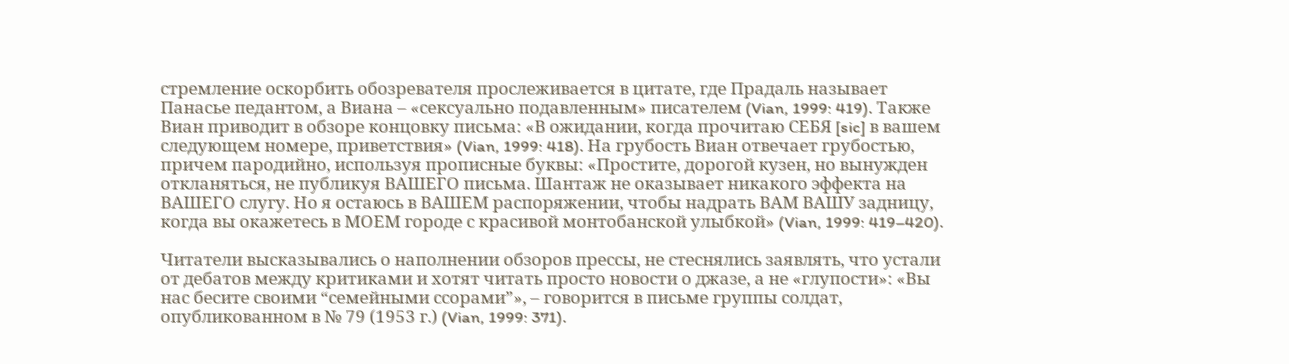стремление оскорбить обозревателя прослеживается в цитате, где Прадаль называет Панасье педантом, а Виана – «сексуально подавленным» писателем (Vian, 1999: 419). Также Виан приводит в обзоре концовку письма: «В ожидании, когда прочитаю СЕБЯ [sic] в вашем следующем номере, приветствия» (Vian, 1999: 418). На грубость Виан отвечает грубостью, причем пародийно, используя прописные буквы: «Простите, дорогой кузен, но вынужден откланяться, не публикуя ВАШЕГО письма. Шантаж не оказывает никакого эффекта на ВАШЕГО слугу. Но я остаюсь в ВАШЕМ распоряжении, чтобы надрать ВАМ ВАШУ задницу, когда вы окажетесь в МОЕМ городе с красивой монтобанской улыбкой» (Vian, 1999: 419–420).

Читатели высказывались о наполнении обзоров прессы, не стеснялись заявлять, что устали от дебатов между критиками и хотят читать просто новости о джазе, а не «глупости»: «Вы нас бесите своими “семейными ссорами”», – говорится в письме группы солдат, опубликованном в № 79 (1953 г.) (Vian, 1999: 371).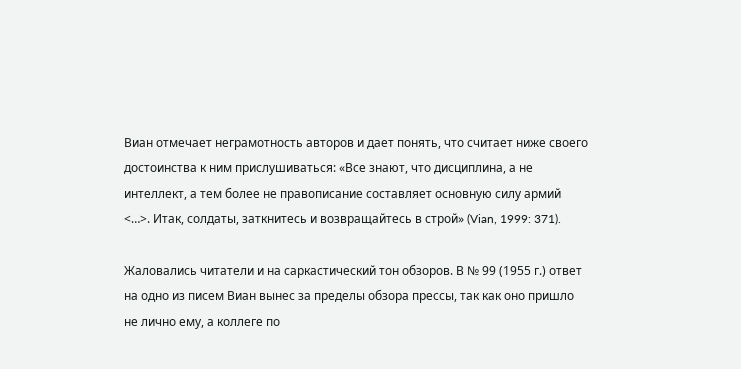Виан отмечает неграмотность авторов и дает понять, что считает ниже своего достоинства к ним прислушиваться: «Все знают, что дисциплина, а не интеллект, а тем более не правописание составляет основную силу армий <…>. Итак, солдаты, заткнитесь и возвращайтесь в строй» (Vian, 1999: 371).

Жаловались читатели и на саркастический тон обзоров. В № 99 (1955 г.) ответ на одно из писем Виан вынес за пределы обзора прессы, так как оно пришло не лично ему, а коллеге по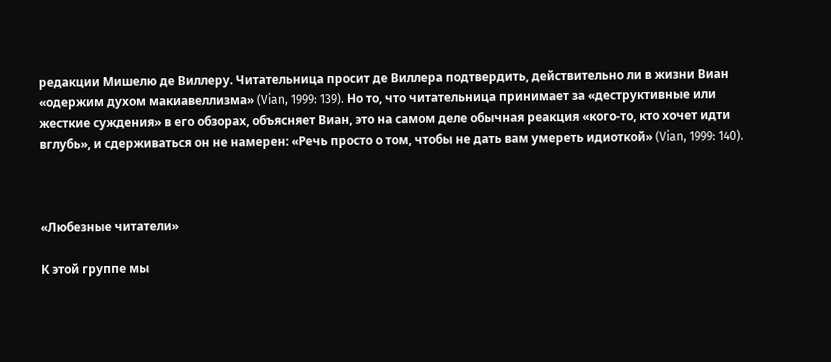редакции Мишелю де Виллеру. Читательница просит де Виллера подтвердить, действительно ли в жизни Виан «одержим духом макиавеллизма» (Vian, 1999: 139). Но то, что читательница принимает за «деструктивные или жесткие суждения» в его обзорах, объясняет Виан, это на самом деле обычная реакция «кого-то, кто хочет идти вглубь», и сдерживаться он не намерен: «Речь просто о том, чтобы не дать вам умереть идиоткой» (Vian, 1999: 140).



«Любезные читатели»

К этой группе мы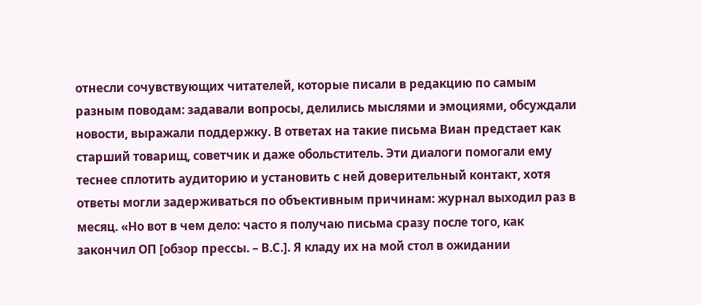отнесли сочувствующих читателей, которые писали в редакцию по самым разным поводам: задавали вопросы, делились мыслями и эмоциями, обсуждали новости, выражали поддержку. В ответах на такие письма Виан предстает как старший товарищ, советчик и даже обольститель. Эти диалоги помогали ему теснее сплотить аудиторию и установить с ней доверительный контакт, хотя ответы могли задерживаться по объективным причинам: журнал выходил раз в месяц. «Но вот в чем дело: часто я получаю письма сразу после того, как закончил ОП [обзор прессы. – В.С.]. Я кладу их на мой стол в ожидании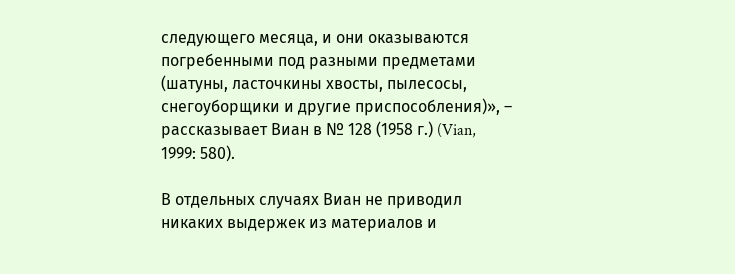следующего месяца, и они оказываются погребенными под разными предметами (шатуны, ласточкины хвосты, пылесосы, снегоуборщики и другие приспособления)», – рассказывает Виан в № 128 (1958 г.) (Vian, 1999: 580).

В отдельных случаях Виан не приводил никаких выдержек из материалов и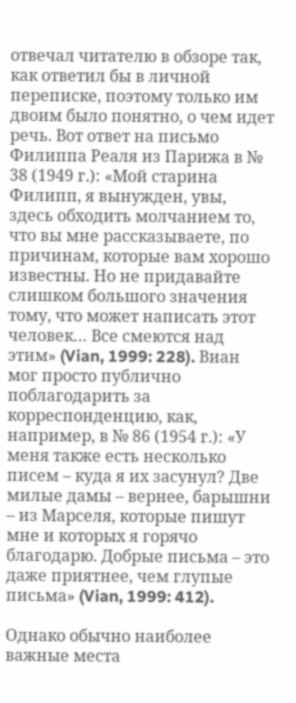отвечал читателю в обзоре так, как ответил бы в личной переписке, поэтому только им двоим было понятно, о чем идет речь. Вот ответ на письмо Филиппа Реаля из Парижа в № 38 (1949 г.): «Мой старина Филипп, я вынужден, увы, здесь обходить молчанием то, что вы мне рассказываете, по причинам, которые вам хорошо известны. Но не придавайте слишком большого значения тому, что может написать этот человек… Все смеются над этим» (Vian, 1999: 228). Виан мог просто публично поблагодарить за корреспонденцию, как, например, в № 86 (1954 г.): «У меня также есть несколько писем – куда я их засунул? Две милые дамы – вернее, барышни – из Марселя, которые пишут мне и которых я горячо благодарю. Добрые письма – это даже приятнее, чем глупые письма» (Vian, 1999: 412).

Однако обычно наиболее важные места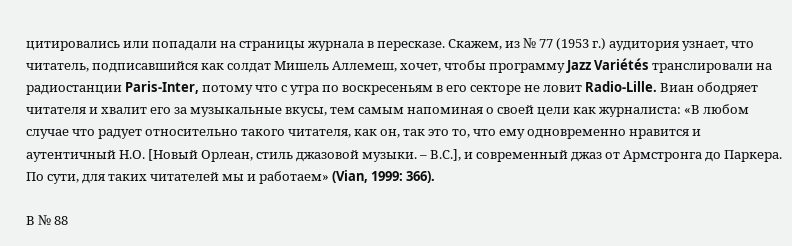цитировались или попадали на страницы журнала в пересказе. Скажем, из № 77 (1953 г.) аудитория узнает, что читатель, подписавшийся как солдат Мишель Аллемеш, хочет, чтобы программу Jazz Variétés транслировали на радиостанции Paris-Inter, потому что с утра по воскресеньям в его секторе не ловит Radio-Lille. Виан ободряет читателя и хвалит его за музыкальные вкусы, тем самым напоминая о своей цели как журналиста: «В любом случае что радует относительно такого читателя, как он, так это то, что ему одновременно нравится и аутентичный Н.О. [Новый Орлеан, стиль джазовой музыки. – В.С.], и современный джаз от Армстронга до Паркера. По сути, для таких читателей мы и работаем» (Vian, 1999: 366).

В № 88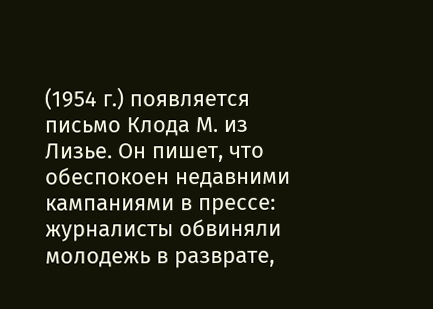(1954 г.) появляется письмо Клода М. из Лизье. Он пишет, что обеспокоен недавними кампаниями в прессе: журналисты обвиняли молодежь в разврате,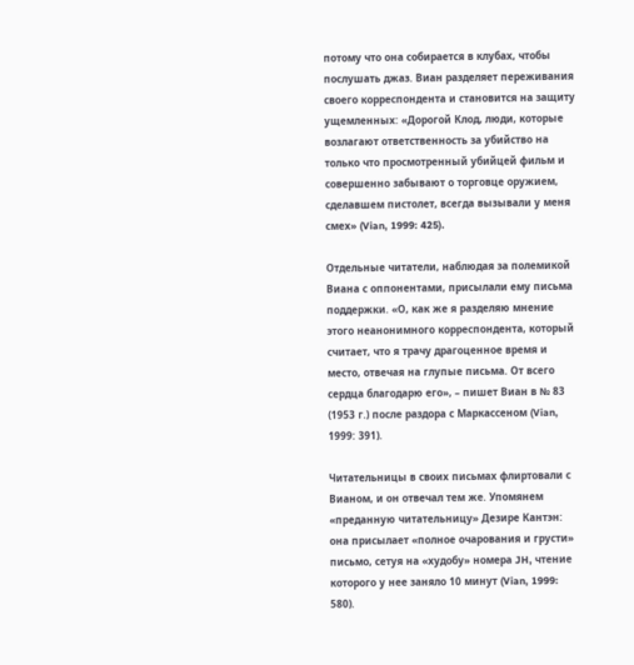потому что она собирается в клубах, чтобы послушать джаз. Виан разделяет переживания своего корреспондента и становится на защиту ущемленных: «Дорогой Клод, люди, которые возлагают ответственность за убийство на только что просмотренный убийцей фильм и совершенно забывают о торговце оружием, сделавшем пистолет, всегда вызывали у меня смех» (Vian, 1999: 425).

Отдельные читатели, наблюдая за полемикой Виана с оппонентами, присылали ему письма поддержки. «О, как же я разделяю мнение этого неанонимного корреспондента, который считает, что я трачу драгоценное время и место, отвечая на глупые письма. От всего сердца благодарю его», – пишет Виан в № 83 (1953 г.) после раздора с Маркассеном (Vian, 1999: 391).

Читательницы в своих письмах флиртовали с Вианом, и он отвечал тем же. Упомянем «преданную читательницу» Дезире Кантэн: она присылает «полное очарования и грусти» письмо, сетуя на «худобу» номера JH, чтение которого у нее заняло 10 минут (Vian, 1999: 580).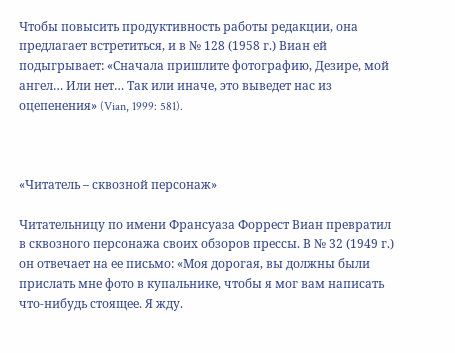Чтобы повысить продуктивность работы редакции, она предлагает встретиться, и в № 128 (1958 г.) Виан ей подыгрывает: «Сначала пришлите фотографию, Дезире, мой ангел… Или нет… Так или иначе, это выведет нас из оцепенения» (Vian, 1999: 581).



«Читатель – сквозной персонаж»

Читательницу по имени Франсуаза Форрест Виан превратил в сквозного персонажа своих обзоров прессы. В № 32 (1949 г.) он отвечает на ее письмо: «Моя дорогая, вы должны были прислать мне фото в купальнике, чтобы я мог вам написать что-нибудь стоящее. Я жду.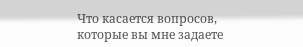Что касается вопросов, которые вы мне задаете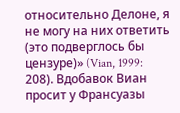относительно Делоне, я не могу на них ответить (это подверглось бы цензуре)» (Vian, 1999: 208). Вдобавок Виан просит у Франсуазы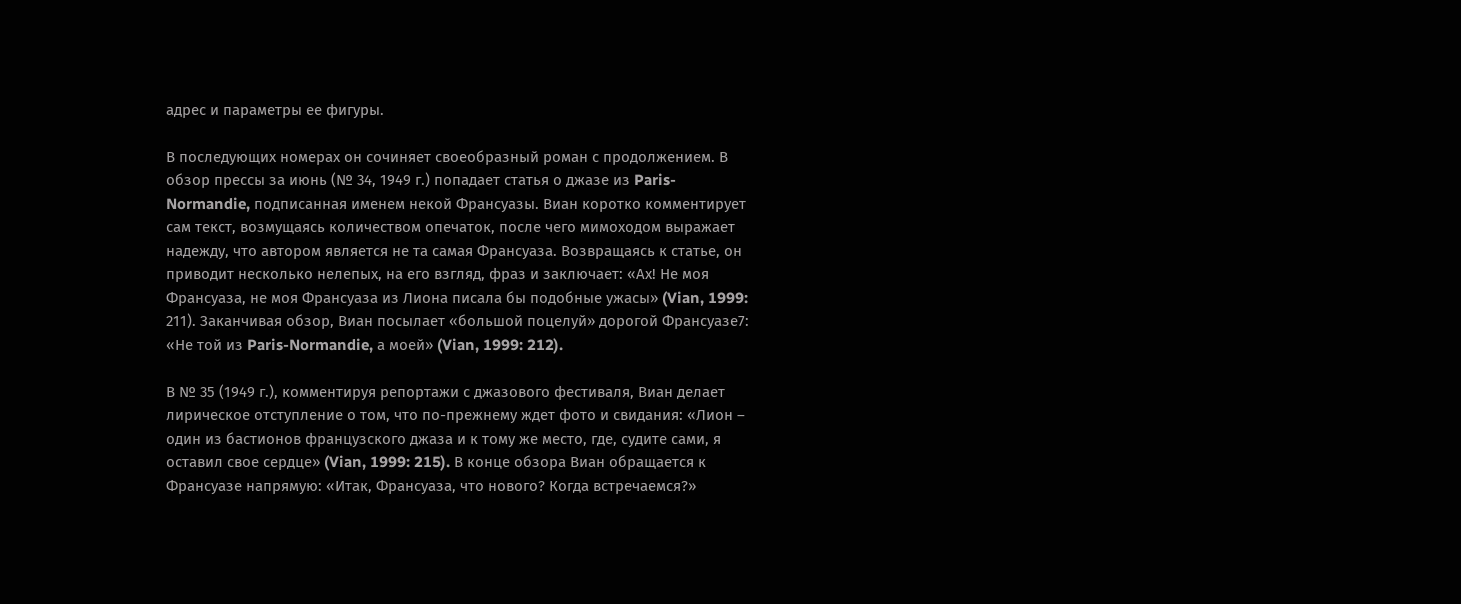адрес и параметры ее фигуры.

В последующих номерах он сочиняет своеобразный роман с продолжением. В обзор прессы за июнь (№ 34, 1949 г.) попадает статья о джазе из Paris-Normandie, подписанная именем некой Франсуазы. Виан коротко комментирует сам текст, возмущаясь количеством опечаток, после чего мимоходом выражает надежду, что автором является не та самая Франсуаза. Возвращаясь к статье, он приводит несколько нелепых, на его взгляд, фраз и заключает: «Ах! Не моя Франсуаза, не моя Франсуаза из Лиона писала бы подобные ужасы» (Vian, 1999: 211). Заканчивая обзор, Виан посылает «большой поцелуй» дорогой Франсуазе7: «Не той из Paris-Normandie, а моей» (Vian, 1999: 212).

В № 35 (1949 г.), комментируя репортажи с джазового фестиваля, Виан делает лирическое отступление о том, что по-прежнему ждет фото и свидания: «Лион – один из бастионов французского джаза и к тому же место, где, судите сами, я оставил свое сердце» (Vian, 1999: 215). В конце обзора Виан обращается к Франсуазе напрямую: «Итак, Франсуаза, что нового? Когда встречаемся?»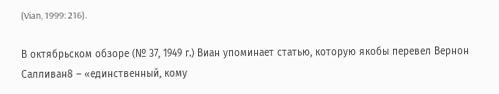(Vian, 1999: 216).

В октябрьском обзоре (№ 37, 1949 г.) Виан упоминает статью, которую якобы перевел Вернон Салливан8 – «единственный, кому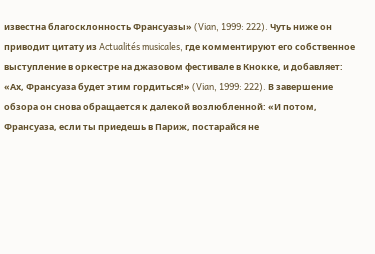известна благосклонность Франсуазы» (Vian, 1999: 222). Чуть ниже он приводит цитату из Actualités musicales, где комментируют его собственное выступление в оркестре на джазовом фестивале в Кнокке, и добавляет: «Ах, Франсуаза будет этим гордиться!» (Vian, 1999: 222). В завершение обзора он снова обращается к далекой возлюбленной: «И потом, Франсуаза, если ты приедешь в Париж, постарайся не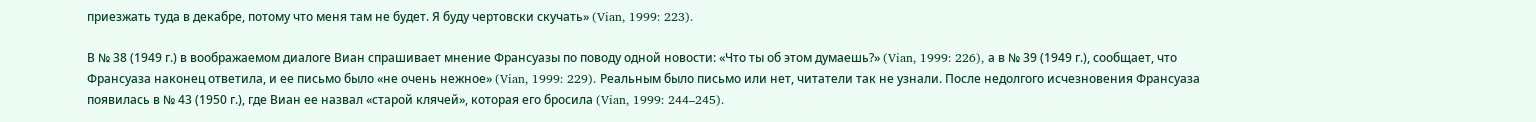приезжать туда в декабре, потому что меня там не будет. Я буду чертовски скучать» (Vian, 1999: 223).

В № 38 (1949 г.) в воображаемом диалоге Виан спрашивает мнение Франсуазы по поводу одной новости: «Что ты об этом думаешь?» (Vian, 1999: 226), а в № 39 (1949 г.), сообщает, что Франсуаза наконец ответила, и ее письмо было «не очень нежное» (Vian, 1999: 229). Реальным было письмо или нет, читатели так не узнали. После недолгого исчезновения Франсуаза появилась в № 43 (1950 г.), где Виан ее назвал «старой клячей», которая его бросила (Vian, 1999: 244–245).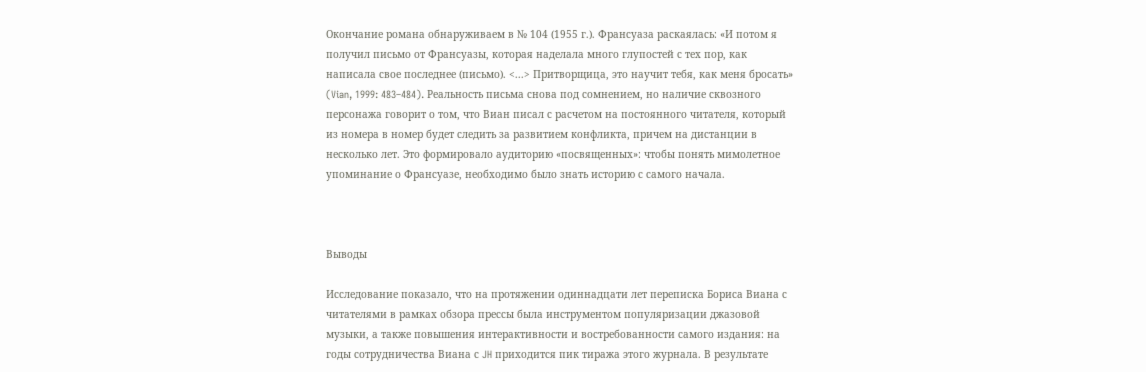Окончание романа обнаруживаем в № 104 (1955 г.). Франсуаза раскаялась: «И потом я получил письмо от Франсуазы, которая наделала много глупостей с тех пор, как написала свое последнее (письмо). <...> Притворщица, это научит тебя, как меня бросать» (Vian, 1999: 483–484). Реальность письма снова под сомнением, но наличие сквозного персонажа говорит о том, что Виан писал с расчетом на постоянного читателя, который из номера в номер будет следить за развитием конфликта, причем на дистанции в несколько лет. Это формировало аудиторию «посвященных»: чтобы понять мимолетное упоминание о Франсуазе, необходимо было знать историю с самого начала.



Выводы

Исследование показало, что на протяжении одиннадцати лет переписка Бориса Виана с читателями в рамках обзора прессы была инструментом популяризации джазовой музыки, а также повышения интерактивности и востребованности самого издания: на годы сотрудничества Виана с JH приходится пик тиража этого журнала. В результате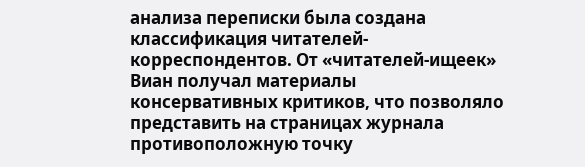анализа переписки была создана классификация читателей-корреспондентов. От «читателей-ищеек» Виан получал материалы консервативных критиков, что позволяло представить на страницах журнала противоположную точку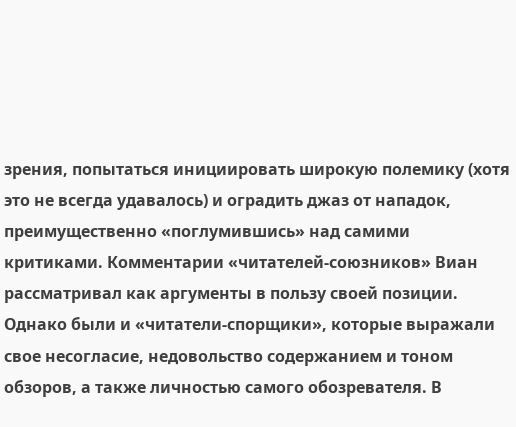зрения, попытаться инициировать широкую полемику (хотя это не всегда удавалось) и оградить джаз от нападок, преимущественно «поглумившись» над самими критиками. Комментарии «читателей-союзников» Виан рассматривал как аргументы в пользу своей позиции. Однако были и «читатели-спорщики», которые выражали свое несогласие, недовольство содержанием и тоном обзоров, а также личностью самого обозревателя. В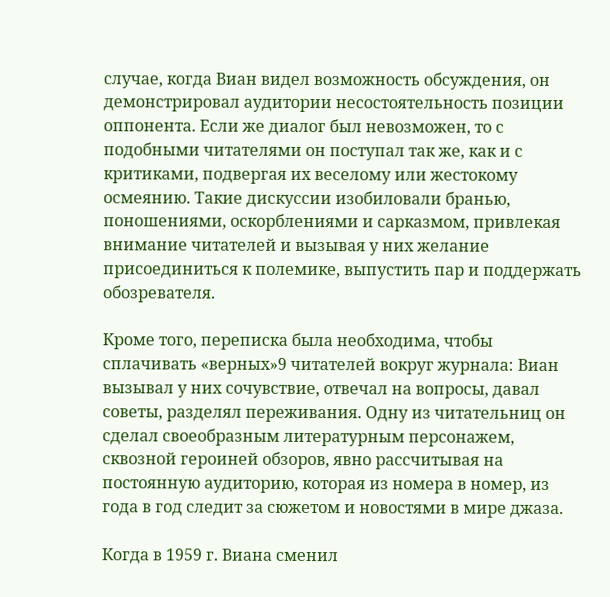случае, когда Виан видел возможность обсуждения, он демонстрировал аудитории несостоятельность позиции оппонента. Если же диалог был невозможен, то с подобными читателями он поступал так же, как и с критиками, подвергая их веселому или жестокому осмеянию. Такие дискуссии изобиловали бранью, поношениями, оскорблениями и сарказмом, привлекая внимание читателей и вызывая у них желание присоединиться к полемике, выпустить пар и поддержать обозревателя.

Кроме того, переписка была необходима, чтобы сплачивать «верных»9 читателей вокруг журнала: Виан вызывал у них сочувствие, отвечал на вопросы, давал советы, разделял переживания. Одну из читательниц он сделал своеобразным литературным персонажем, сквозной героиней обзоров, явно рассчитывая на постоянную аудиторию, которая из номера в номер, из года в год следит за сюжетом и новостями в мире джаза.

Когда в 1959 г. Виана сменил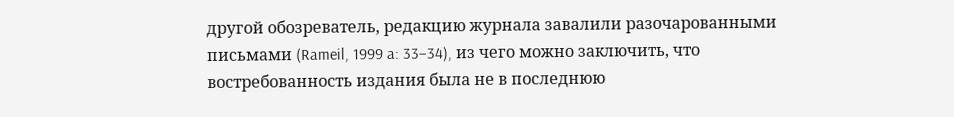другой обозреватель, редакцию журнала завалили разочарованными письмами (Rameil, 1999 a: 33–34), из чего можно заключить, что востребованность издания была не в последнюю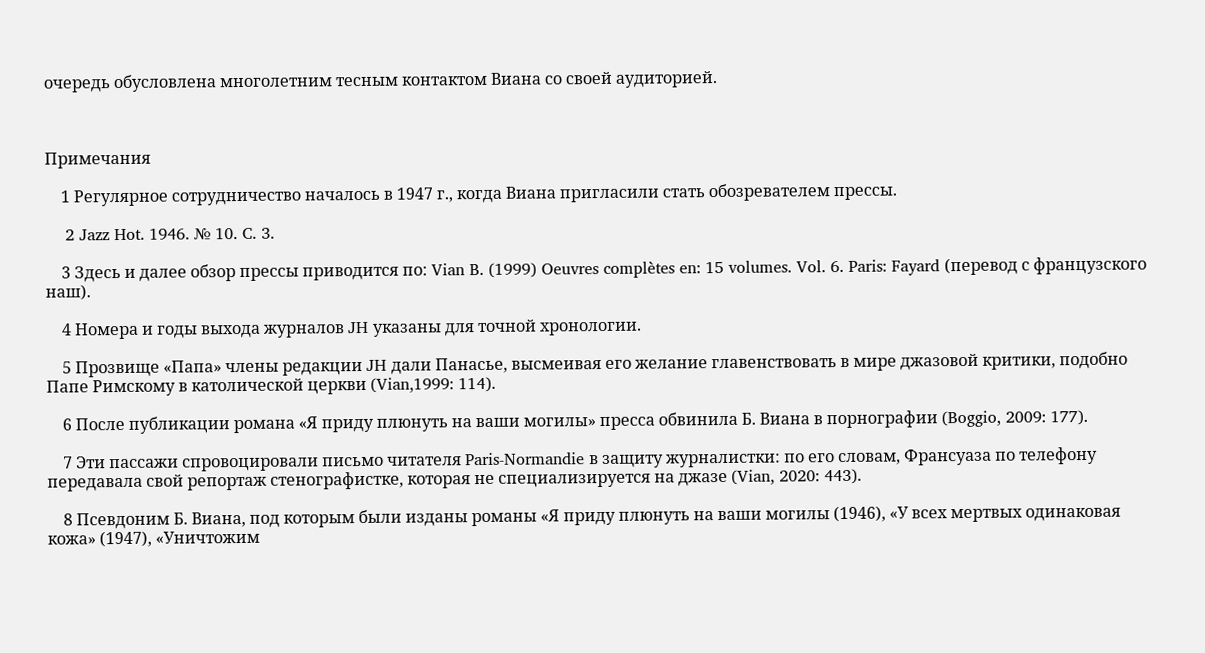очередь обусловлена многолетним тесным контактом Виана со своей аудиторией.



Примечания

    1 Регулярное сотрудничество началось в 1947 г., когда Виана пригласили стать обозревателем прессы.

    2 Jazz Hot. 1946. № 10. C. 3.

    3 Здесь и далее обзор прессы приводится по: Vian B. (1999) Oeuvres complètes en: 15 volumes. Vol. 6. Paris: Fayard (перевод с французского наш).

    4 Номера и годы выхода журналов JH указаны для точной хронологии.

    5 Прозвище «Папа» члены редакции JH дали Панасье, высмеивая его желание главенствовать в мире джазовой критики, подобно Папе Римскому в католической церкви (Vian,1999: 114).

    6 После публикации романа «Я приду плюнуть на ваши могилы» пресса обвинила Б. Виана в порнографии (Boggio, 2009: 177).

    7 Эти пассажи спровоцировали письмо читателя Paris-Normandie в защиту журналистки: по его словам, Франсуаза по телефону передавала свой репортаж стенографистке, которая не специализируется на джазе (Vian, 2020: 443).

    8 Псевдоним Б. Виана, под которым были изданы романы «Я приду плюнуть на ваши могилы (1946), «У всех мертвых одинаковая кожа» (1947), «Уничтожим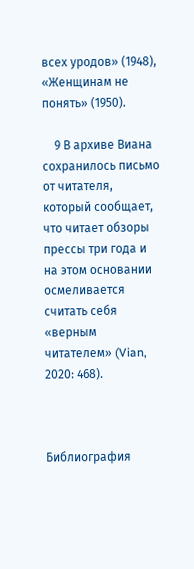всех уродов» (1948), «Женщинам не понять» (1950).

    9 В архиве Виана сохранилось письмо от читателя, который сообщает, что читает обзоры прессы три года и на этом основании осмеливается считать себя «верным читателем» (Vian, 2020: 468).



Библиография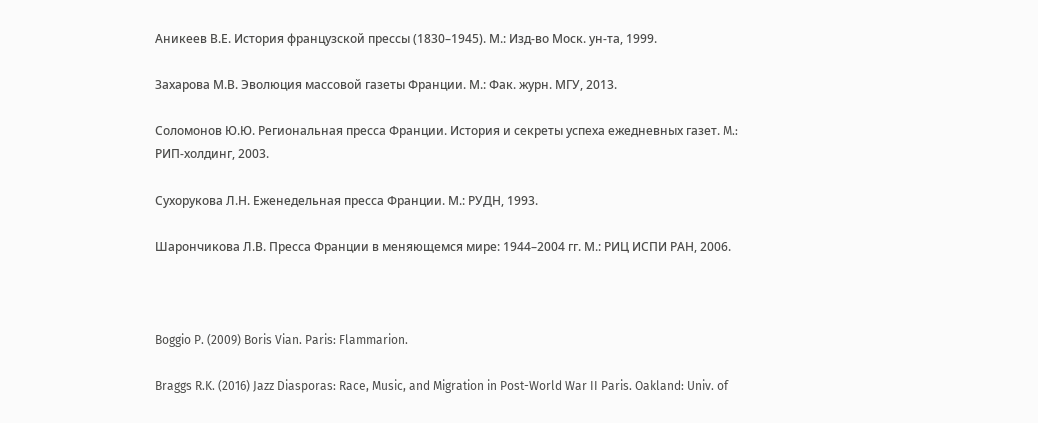Аникеев В.Е. История французской прессы (1830–1945). М.: Изд-во Моск. ун-та, 1999.

Захарова М.В. Эволюция массовой газеты Франции. М.: Фак. журн. МГУ, 2013.

Соломонов Ю.Ю. Региональная пресса Франции. История и секреты успеха ежедневных газет. M.: РИП-холдинг, 2003.

Сухорукова Л.Н. Еженедельная пресса Франции. М.: РУДН, 1993.

Шарончикова Л.В. Пресса Франции в меняющемся мире: 1944–2004 гг. М.: РИЦ ИСПИ РАН, 2006.



Boggio P. (2009) Boris Vian. Paris: Flammarion.

Braggs R.K. (2016) Jazz Diasporas: Race, Music, and Migration in Post-World War II Paris. Oakland: Univ. of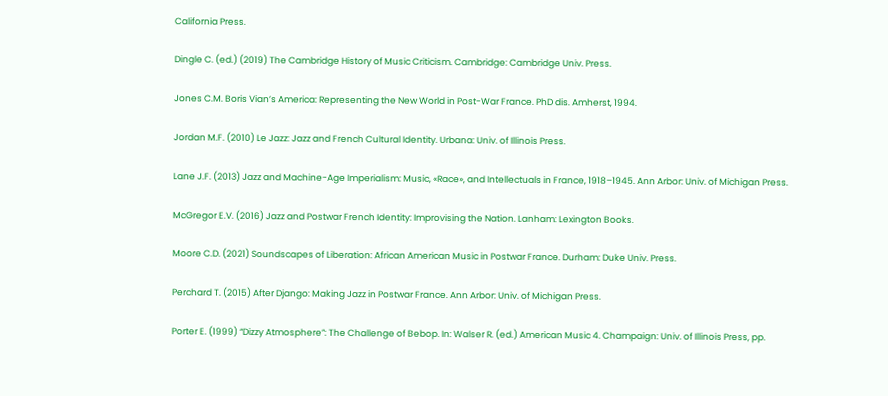California Press.

Dingle C. (ed.) (2019) The Cambridge History of Music Criticism. Cambridge: Cambridge Univ. Press.

Jones C.M. Boris Vian’s America: Representing the New World in Post-War France. PhD dis. Amherst, 1994.

Jordan M.F. (2010) Le Jazz: Jazz and French Cultural Identity. Urbana: Univ. of Illinois Press.

Lane J.F. (2013) Jazz and Machine-Age Imperialism: Music, «Race», and Intellectuals in France, 1918–1945. Ann Arbor: Univ. of Michigan Press.

McGregor E.V. (2016) Jazz and Postwar French Identity: Improvising the Nation. Lanham: Lexington Books.

Moore C.D. (2021) Soundscapes of Liberation: African American Music in Postwar France. Durham: Duke Univ. Press.

Perchard T. (2015) After Django: Making Jazz in Postwar France. Ann Arbor: Univ. of Michigan Press.

Porter E. (1999) “Dizzy Atmosphere”: The Challenge of Bebop. In: Walser R. (ed.) American Music 4. Champaign: Univ. of Illinois Press, pp.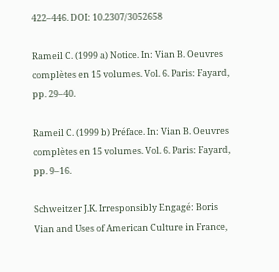422–446. DOI: 10.2307/3052658

Rameil C. (1999 a) Notice. In: Vian B. Oeuvres complètes en 15 volumes. Vol. 6. Paris: Fayard, pp. 29–40.

Rameil C. (1999 b) Préface. In: Vian B. Oeuvres complètes en 15 volumes. Vol. 6. Paris: Fayard, pp. 9–16.

Schweitzer J.K. Irresponsibly Engagé: Boris Vian and Uses of American Culture in France,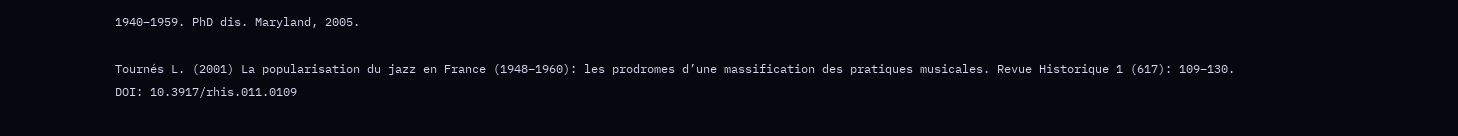1940–1959. PhD dis. Maryland, 2005.

Tournés L. (2001) La popularisation du jazz en France (1948–1960): les prodromes d’une massification des pratiques musicales. Revue Historique 1 (617): 109–130. DOI: 10.3917/rhis.011.0109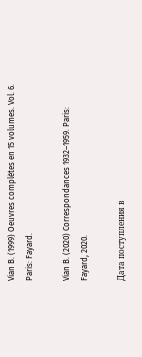Vian B. (1999) Oeuvres complètes en 15 volumes. Vol. 6. Paris: Fayard.

Vian B. (2020) Correspondances 1932–1959. Paris: Fayard, 2020.

Дата поступления в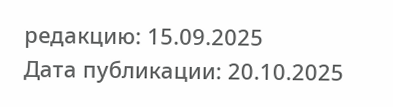редакцию: 15.09.2025
Дата публикации: 20.10.2025